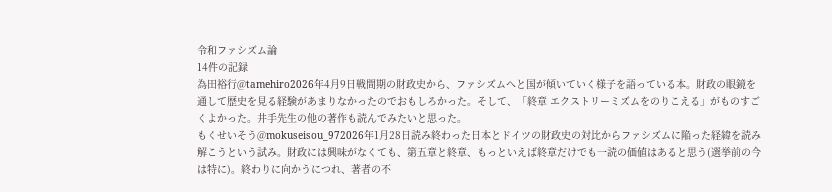令和ファシズム論
14件の記録
為田裕行@tamehiro2026年4月9日戦間期の財政史から、ファシズムへと国が傾いていく様子を語っている本。財政の眼鏡を通して歴史を見る経験があまりなかったのでおもしろかった。そして、「終章 エクストリーミズムをのりこえる」がものすごくよかった。井手先生の他の著作も読んでみたいと思った。
もくせいそう@mokuseisou_972026年1月28日読み終わった日本とドイツの財政史の対比からファシズムに陥った経緯を読み解こうという試み。財政には興味がなくても、第五章と終章、もっといえば終章だけでも一読の価値はあると思う(選挙前の今は特に)。終わりに向かうにつれ、著者の不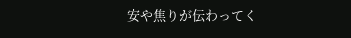安や焦りが伝わってく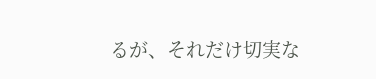るが、それだけ切実な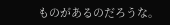ものがあるのだろうな。